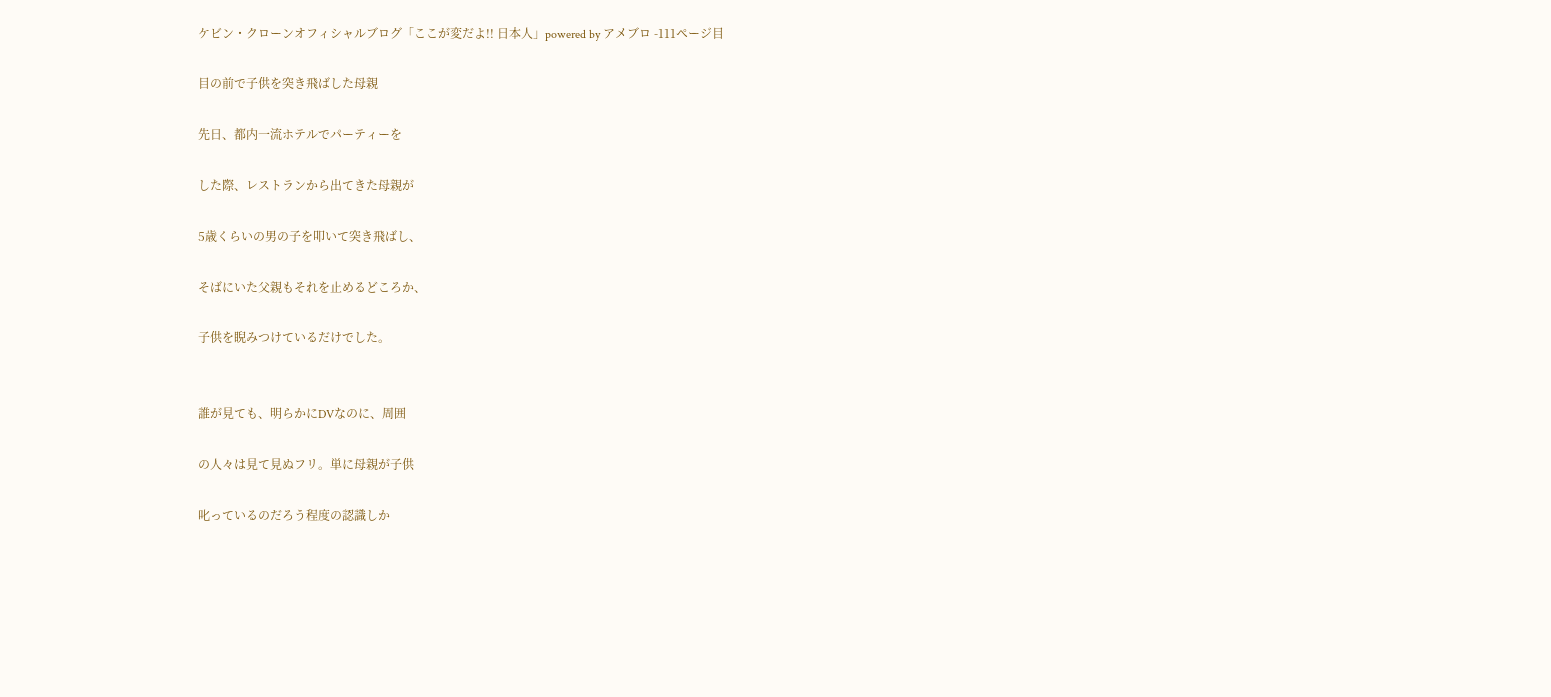ケビン・クローンオフィシャルブログ「ここが変だよ!! 日本人」powered by アメブロ -111ページ目

目の前で子供を突き飛ばした母親

先日、都内一流ホテルでパーティーを

した際、レストランから出てきた母親が

5歳くらいの男の子を叩いて突き飛ばし、

そばにいた父親もそれを止めるどころか、

子供を睨みつけているだけでした。


誰が見ても、明らかにDVなのに、周囲

の人々は見て見ぬフリ。単に母親が子供

叱っているのだろう程度の認識しか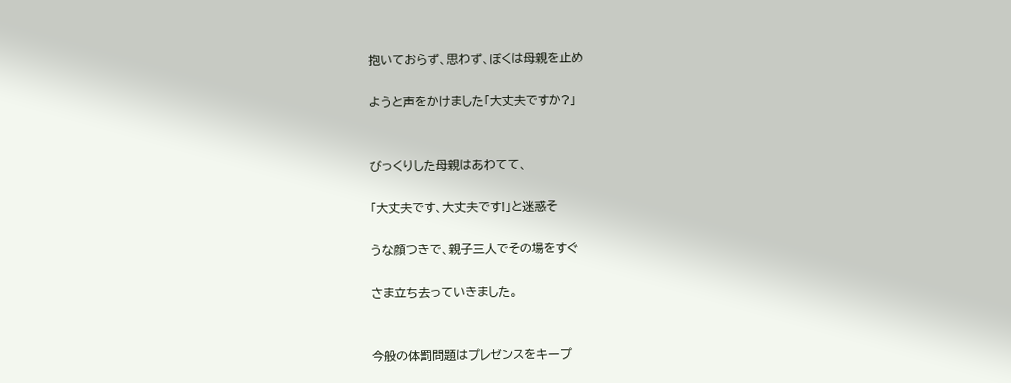抱いておらず、思わず、ぼくは母親を止め

ようと声をかけました「大丈夫ですか?」


びっくりした母親はあわてて、

「大丈夫です、大丈夫です!」と迷惑そ

うな顔つきで、親子三人でその場をすぐ

さま立ち去っていきました。


今般の体罰問題はプレゼンスをキープ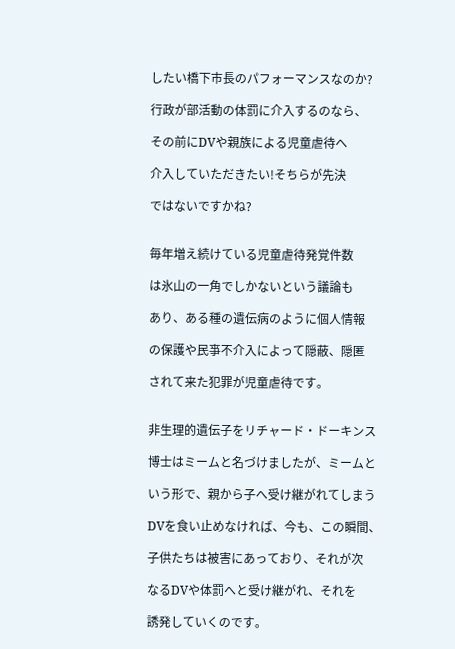したい橋下市長のパフォーマンスなのか?

行政が部活動の体罰に介入するのなら、

その前にDVや親族による児童虐待へ

介入していただきたい!そちらが先決

ではないですかね?


毎年増え続けている児童虐待発覚件数

は氷山の一角でしかないという議論も

あり、ある種の遺伝病のように個人情報

の保護や民亊不介入によって隠蔽、隠匿

されて来た犯罪が児童虐待です。


非生理的遺伝子をリチャード・ドーキンス

博士はミームと名づけましたが、ミームと

いう形で、親から子へ受け継がれてしまう

DVを食い止めなければ、今も、この瞬間、

子供たちは被害にあっており、それが次

なるDVや体罰へと受け継がれ、それを

誘発していくのです。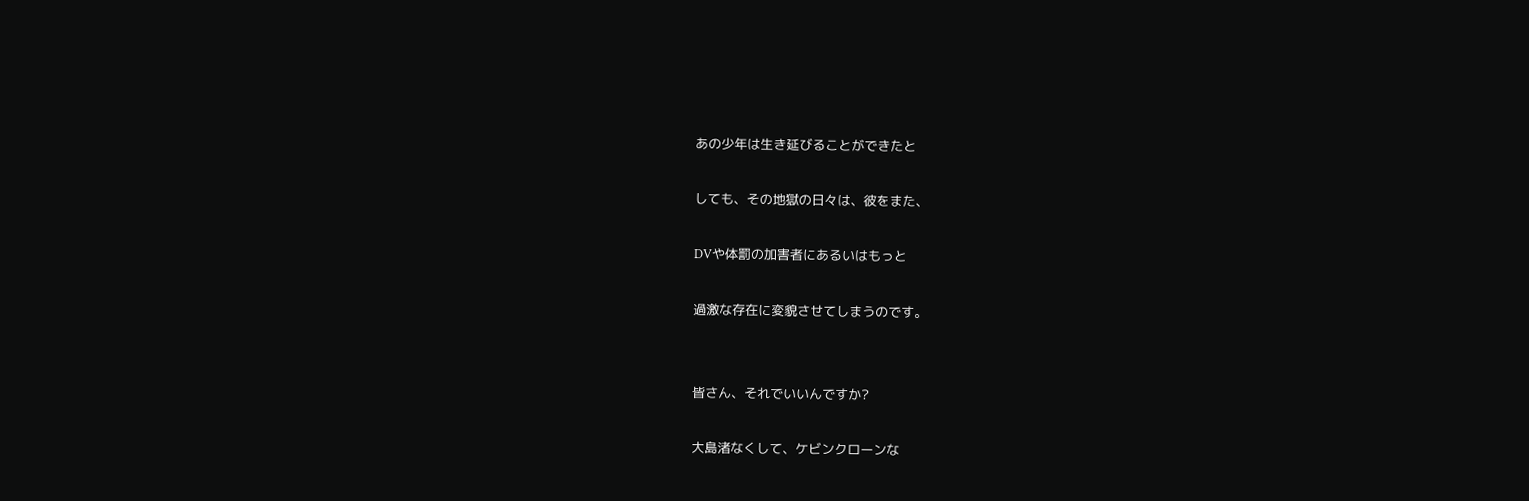あの少年は生き延びることができたと

しても、その地獄の日々は、彼をまた、

DVや体罰の加害者にあるいはもっと

過激な存在に変貌させてしまうのです。


皆さん、それでいいんですか?

大島渚なくして、ケビンクローンな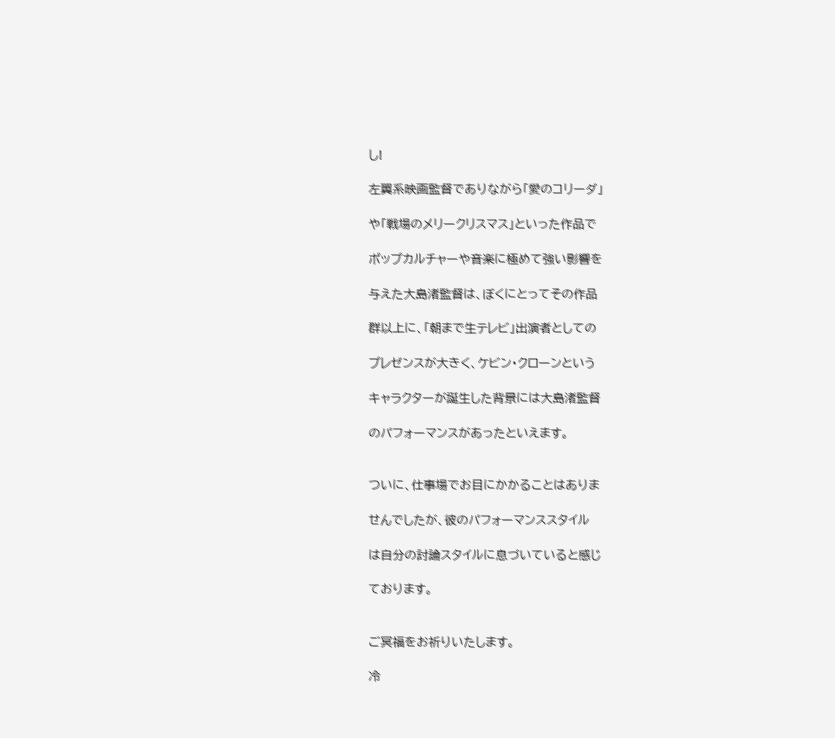し!

左翼系映画監督でありながら「愛のコリーダ」

や「戦場のメリークリスマス」といった作品で

ポップカルチャーや音楽に極めて強い影響を

与えた大島渚監督は、ぼくにとってその作品

群以上に、「朝まで生テレビ」出演者としての

プレゼンスが大きく、ケビン・クローンという

キャラクターが誕生した背景には大島渚監督

のパフォーマンスがあったといえます。


ついに、仕事場でお目にかかることはありま

せんでしたが、彼のパフォーマンススタイル

は自分の討論スタイルに息づいていると感じ

ております。


ご冥福をお祈りいたします。

冷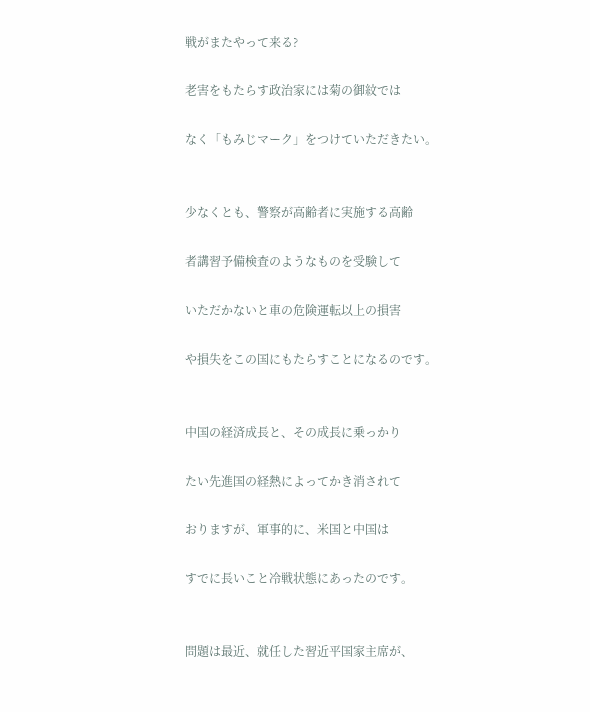戦がまたやって来る?

老害をもたらす政治家には菊の御紋では

なく「もみじマーク」をつけていただきたい。


少なくとも、警察が高齢者に実施する高齢

者講習予備検査のようなものを受験して

いただかないと車の危険運転以上の損害

や損失をこの国にもたらすことになるのです。


中国の経済成長と、その成長に乗っかり

たい先進国の経熱によってかき消されて

おりますが、軍事的に、米国と中国は

すでに長いこと冷戦状態にあったのです。


問題は最近、就任した習近平国家主席が、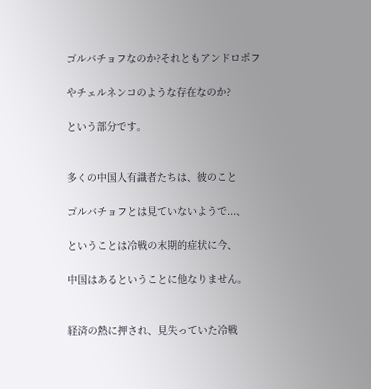ゴルバチョフなのか?それともアンドロポフ

やチェルネンコのような存在なのか?

という部分です。


多くの中国人有識者たちは、彼のこと

ゴルバチョフとは見ていないようで...、

ということは冷戦の末期的症状に今、

中国はあるということに他なりません。


経済の熱に押され、見失っていた冷戦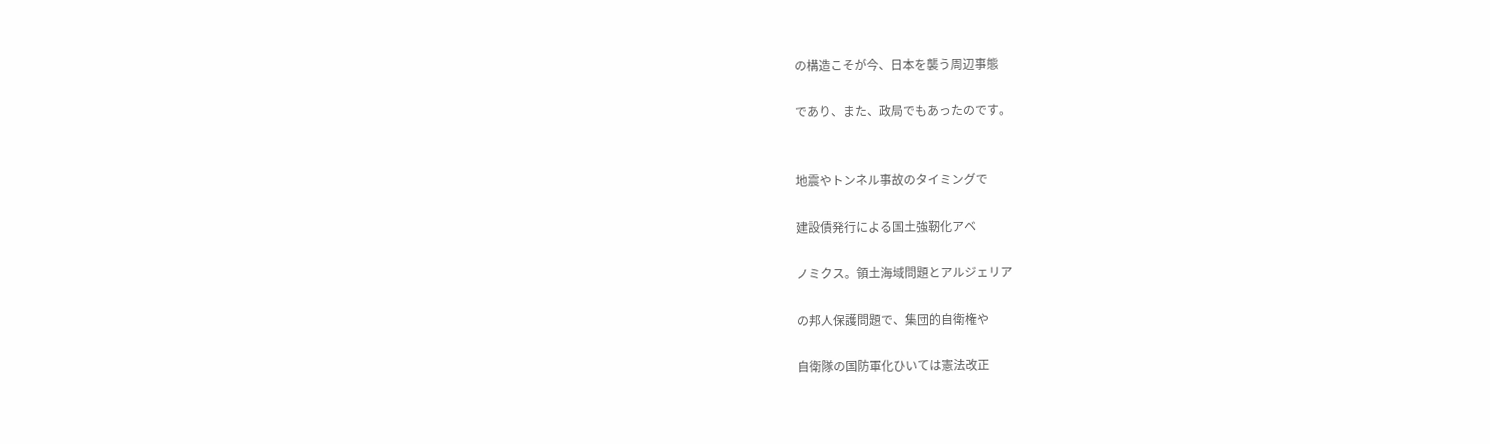の構造こそが今、日本を襲う周辺事態

であり、また、政局でもあったのです。


地震やトンネル事故のタイミングで

建設債発行による国土強靭化アベ

ノミクス。領土海域問題とアルジェリア

の邦人保護問題で、集団的自衛権や

自衛隊の国防軍化ひいては憲法改正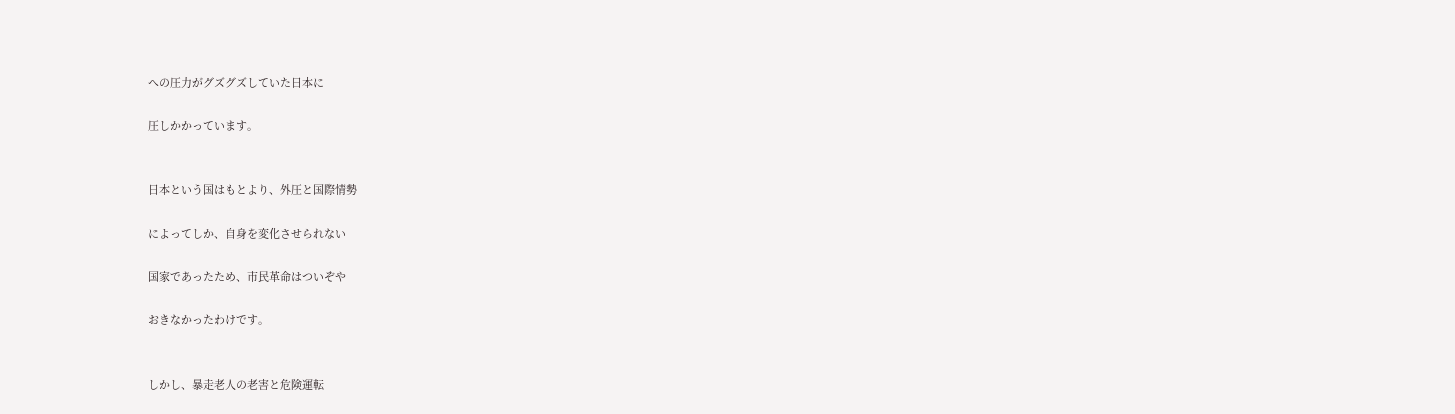への圧力がグズグズしていた日本に

圧しかかっています。


日本という国はもとより、外圧と国際情勢

によってしか、自身を変化させられない

国家であったため、市民革命はついぞや

おきなかったわけです。


しかし、暴走老人の老害と危険運転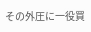その外圧に一役買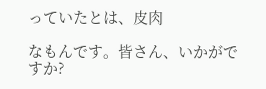っていたとは、皮肉

なもんです。皆さん、いかがですか?